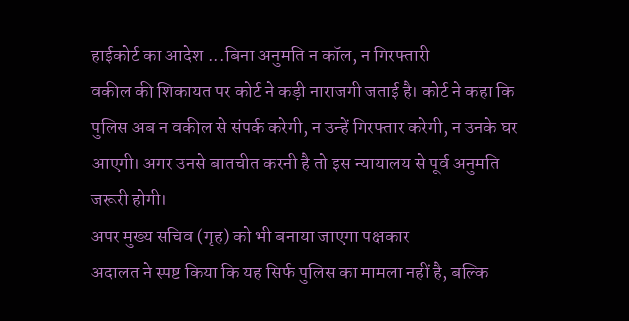हाईकोर्ट का आदेश ...बिना अनुमति न कॉल, न गिरफ्तारी
वकील की शिकायत पर कोर्ट ने कड़ी नाराजगी जताई है। कोर्ट ने कहा कि पुलिस अब न वकील से संपर्क करेगी, न उन्हें गिरफ्तार करेगी, न उनके घर आएगी। अगर उनसे बातचीत करनी है तो इस न्यायालय से पूर्व अनुमति जरूरी होगी।
अपर मुख्य सचिव (गृह) को भी बनाया जाएगा पक्षकार
अदालत ने स्पष्ट किया कि यह सिर्फ पुलिस का मामला नहीं है, बल्कि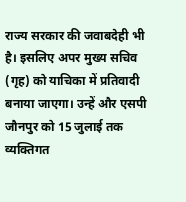राज्य सरकार की जवाबदेही भी है। इसलिए अपर मुख्य सचिव (गृह) को याचिका में प्रतिवादी बनाया जाएगा। उन्हें और एसपी जौनपुर को 15 जुलाई तक व्यक्तिगत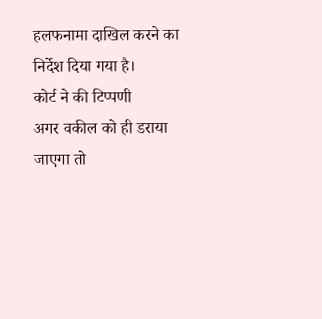हलफनामा दाखिल करने का निर्देश दिया गया है।
कोर्ट ने की टिप्पणी
अगर वकील को ही डराया जाएगा तो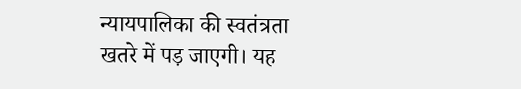न्यायपालिका की स्वतंत्रता खतरे में पड़ जाएगी। यह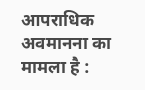आपराधिक अवमानना का मामला है :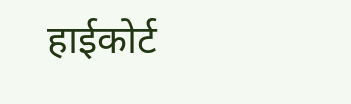हाईकोर्ट